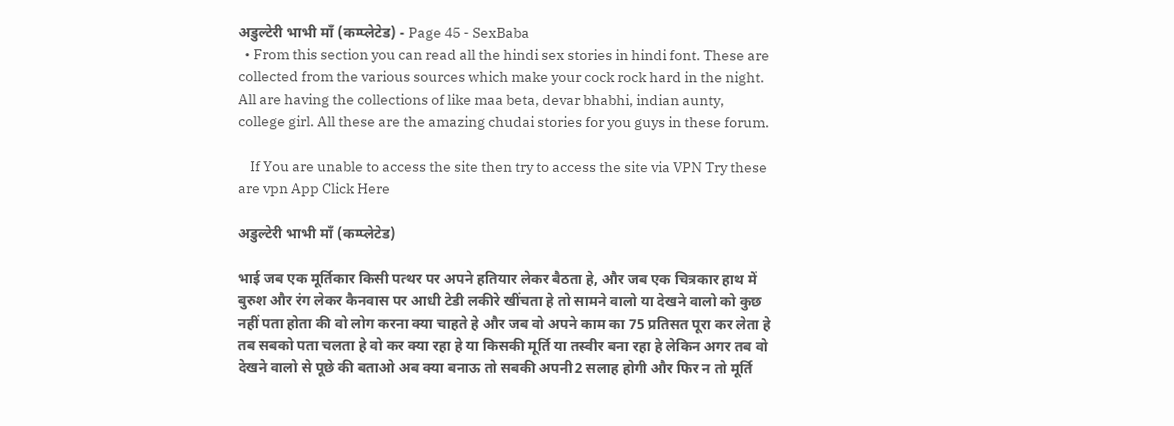अडुल्टेरी भाभी माँ (कम्प्लेटेड) - Page 45 - SexBaba
  • From this section you can read all the hindi sex stories in hindi font. These are collected from the various sources which make your cock rock hard in the night. All are having the collections of like maa beta, devar bhabhi, indian aunty, college girl. All these are the amazing chudai stories for you guys in these forum.

    If You are unable to access the site then try to access the site via VPN Try these are vpn App Click Here

अडुल्टेरी भाभी माँ (कम्प्लेटेड)

भाई जब एक मूर्तिकार किसी पत्थर पर अपने हतियार लेकर बैठता हे, और जब एक चित्रकार हाथ में बुरुश और रंग लेकर कैनवास पर आधी टेडी लकीरे खींचता हे तो सामने वालो या देखने वालो को कुछ नहीं पता होता की वो लोग करना क्या चाहते हे और जब वो अपने काम का 75 प्रतिसत पूरा कर लेता हे तब सबको पता चलता हे वो कर क्या रहा हे या किसकी मूर्ति या तस्वीर बना रहा हे लेकिन अगर तब वो देखने वालो से पूछे की बताओ अब क्या बनाऊ तो सबकी अपनी2 सलाह होगी और फिर न तो मूर्ति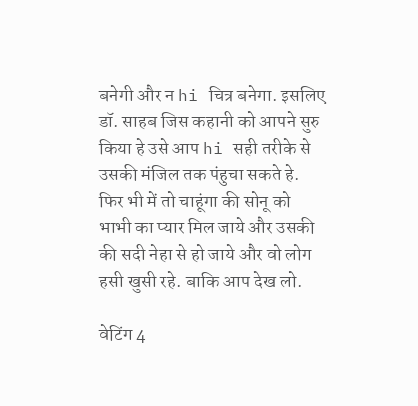बनेगी और न hi चित्र बनेगा. इसलिए डॉ. साहब जिस कहानी को आपने सुरु किया हे उसे आप hi सही तरीके से उसकी मंजिल तक पंहुचा सकते हे. फिर भी में तो चाहूंगा की सोनू को भाभी का प्यार मिल जाये और उसकी की सदी नेहा से हो जाये और वो लोग हसी खुसी रहे. बाकि आप देख लो.

वेटिंग 4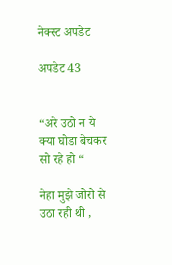नेक्स्ट अपडेट

अपडेट 43


“अरे उठो न ये क्या घोडा बेचकर सो रहे हो “

नेहा मुझे जोरो से उठा रही थी ,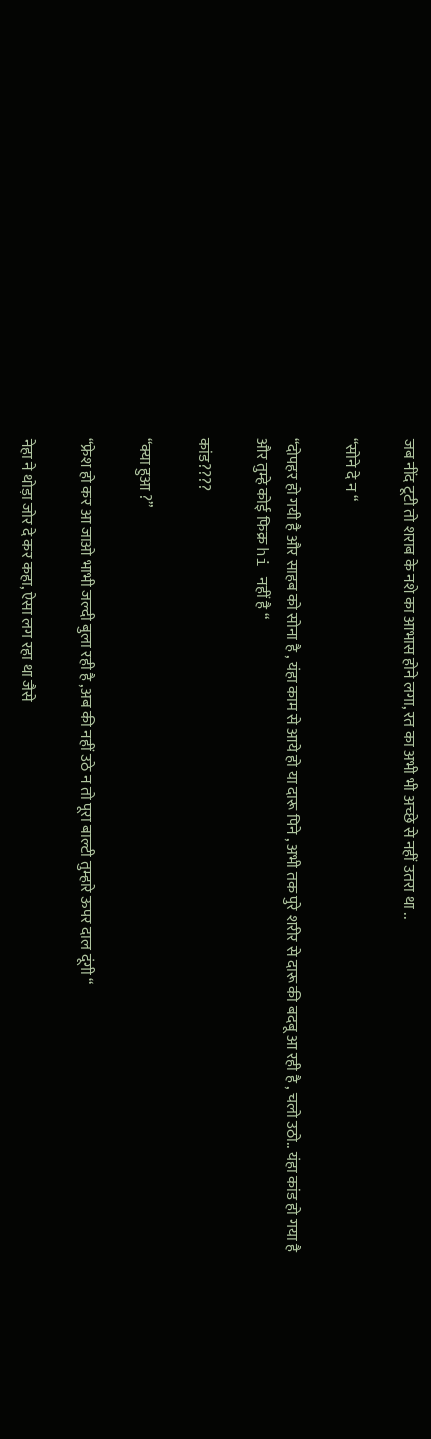जब नींद टूटी तो शराब के नशे का आभास होने लगा, रत का अभी भी अच्छे से नहीं उतरा था ..

“सोने दे न “

“दोपहर हो गयी है और साहब को सोना है , यंहा काम से आये हो या दारू पिने , अभी तक पुरे शरीर से दारू की बदबू आ रही है , चलो उठो.. यंहा कांड हो गया है और तुम्हे कोई फिक्र hi नहीं है “

कांड????

“क्या हुआ ?”

“फ्रेश हो कर आ जाओ भाभी जल्दी बुला रही है ,अब की नहीं उठे न तो पूरा बाल्टी तुम्हारे ऊपर दाल दूंगी “

नेहा ने थोड़ा जोर दे कर कहा, ऐसा लग रहा था जैसे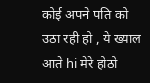कोई अपने पति को उठा रही हो , ये ख्याल आते hi मेरे होठो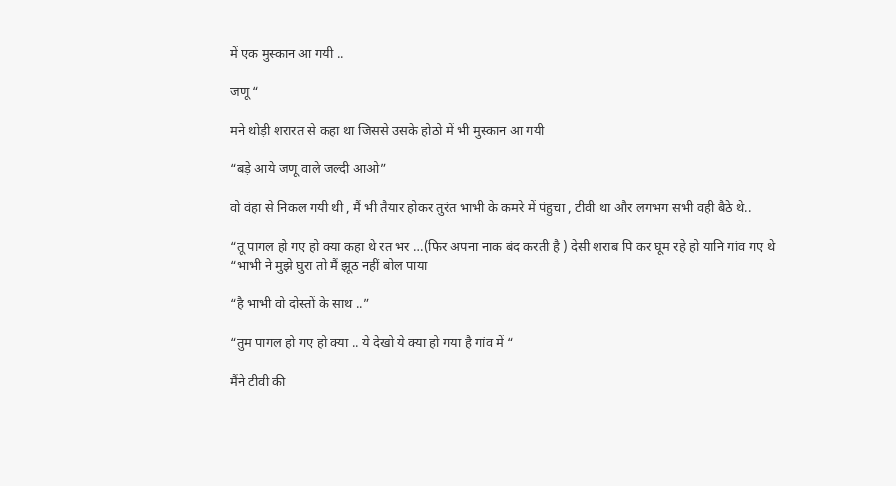में एक मुस्कान आ गयी ..

जणू “

मने थोड़ी शरारत से कहा था जिससे उसके होठो में भी मुस्कान आ गयी

“बड़े आये जणू वाले जल्दी आओ”

वो वंहा से निकल गयी थी , मैं भी तैयार होकर तुरंत भाभी के कमरे में पंहुचा , टीवी था और लगभग सभी वही बैठे थे..

“तू पागल हो गए हो क्या कहा थे रत भर …(फिर अपना नाक बंद करती है ) देसी शराब पि कर घूम रहे हो यानि गांव गए थे “भाभी ने मुझे घुरा तो मैं झूठ नहीं बोल पाया

“है भाभी वो दोस्तों के साथ ..”

“तुम पागल हो गए हो क्या .. ये देखो ये क्या हो गया है गांव में “

मैंने टीवी की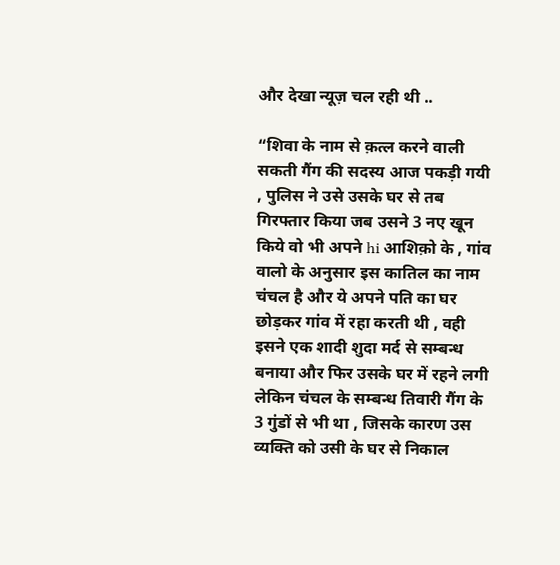और देखा न्यूज़ चल रही थी ..

“शिवा के नाम से क़त्ल करने वाली सकती गैंग की सदस्य आज पकड़ी गयी , पुलिस ने उसे उसके घर से तब गिरफ्तार किया जब उसने 3 नए खून किये वो भी अपने hi आशिक़ो के , गांव वालो के अनुसार इस कातिल का नाम चंचल है और ये अपने पति का घर छोड़कर गांव में रहा करती थी , वही इसने एक शादी शुदा मर्द से सम्बन्ध बनाया और फिर उसके घर में रहने लगी लेकिन चंचल के सम्बन्ध तिवारी गैंग के 3 गुंडों से भी था , जिसके कारण उस व्यक्ति को उसी के घर से निकाल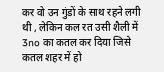कर वो उन गुंडों के साथ रहने लगी थी , लेकिन कल रत उसी शैली में 3no का कतल कर दिया जिसे कतल शहर में हो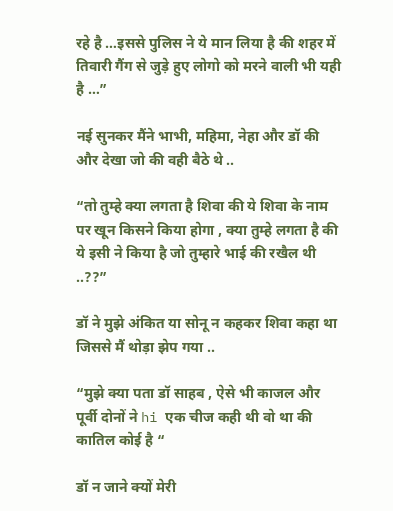रहे है …इससे पुलिस ने ये मान लिया है की शहर में तिवारी गैंग से जुड़े हुए लोगो को मरने वाली भी यही है …”

नई सुनकर मैंने भाभी, महिमा, नेहा और डॉ की और देखा जो की वही बैठे थे ..

“तो तुम्हे क्या लगता है शिवा की ये शिवा के नाम पर खून किसने किया होगा , क्या तुम्हे लगता है की ये इसी ने किया है जो तुम्हारे भाई की रखैल थी ..??”

डॉ ने मुझे अंकित या सोनू न कहकर शिवा कहा था जिससे मैं थोड़ा झेप गया ..

“मुझे क्या पता डॉ साहब , ऐसे भी काजल और पूर्वी दोनों ने hi एक चीज कही थी वो था की कातिल कोई है “

डॉ न जाने क्यों मेरी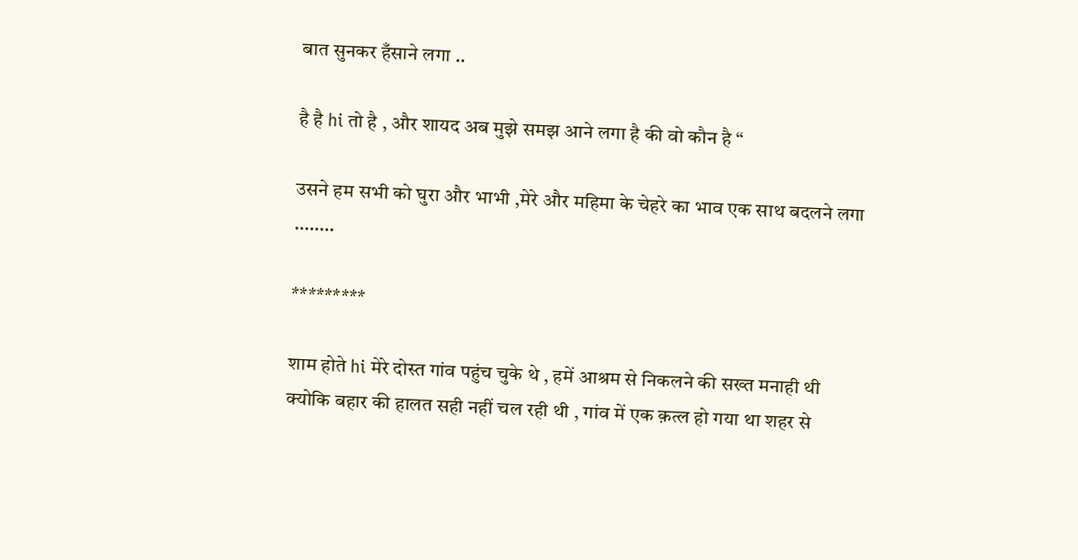बात सुनकर हँसाने लगा ..

है है hi तो है , और शायद अब मुझे समझ आने लगा है की वो कौन है “

उसने हम सभी को घुरा और भाभी ,मेरे और महिमा के चेहरे का भाव एक साथ बदलने लगा ……..

*********

शाम होते hi मेरे दोस्त गांव पहुंच चुके थे , हमें आश्रम से निकलने की सख्त मनाही थी क्योकि बहार की हालत सही नहीं चल रही थी , गांव में एक क़त्ल हो गया था शहर से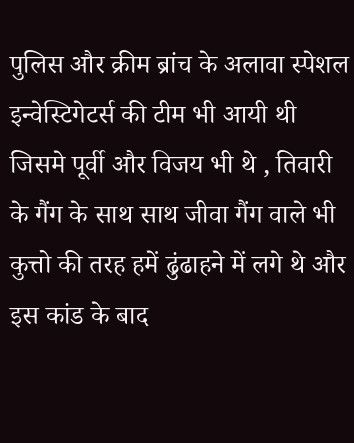पुलिस और क्रीम ब्रांच के अलावा स्पेशल इन्वेस्टिगेटर्स की टीम भी आयी थी जिसमे पूर्वी और विजय भी थे , तिवारी के गैंग के साथ साथ जीवा गैंग वाले भी कुत्तो की तरह हमें ढुंढाहने में लगे थे और इस कांड के बाद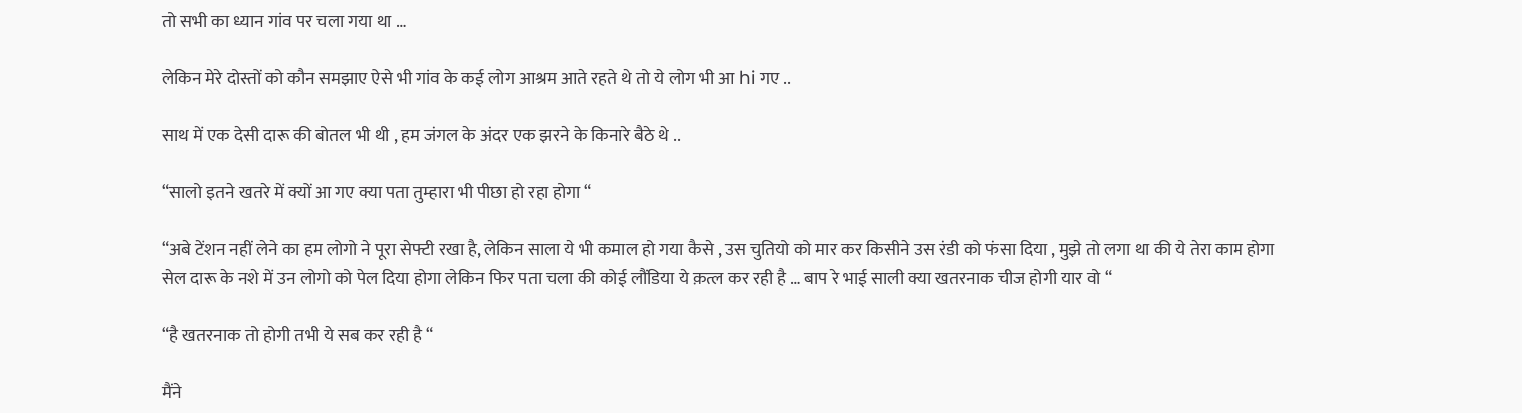तो सभी का ध्यान गांव पर चला गया था …

लेकिन मेरे दोस्तों को कौन समझाए ऐसे भी गांव के कई लोग आश्रम आते रहते थे तो ये लोग भी आ hi गए ..

साथ में एक देसी दारू की बोतल भी थी , हम जंगल के अंदर एक झरने के किनारे बैठे थे ..

“सालो इतने खतरे में क्यों आ गए क्या पता तुम्हारा भी पीछा हो रहा होगा “

“अबे टेंशन नहीं लेने का हम लोगो ने पूरा सेफ्टी रखा है, लेकिन साला ये भी कमाल हो गया कैसे , उस चुतियो को मार कर किसीने उस रंडी को फंसा दिया , मुझे तो लगा था की ये तेरा काम होगा सेल दारू के नशे में उन लोगो को पेल दिया होगा लेकिन फिर पता चला की कोई लौंडिया ये क़त्ल कर रही है … बाप रे भाई साली क्या खतरनाक चीज होगी यार वो “

“है खतरनाक तो होगी तभी ये सब कर रही है “

मैंने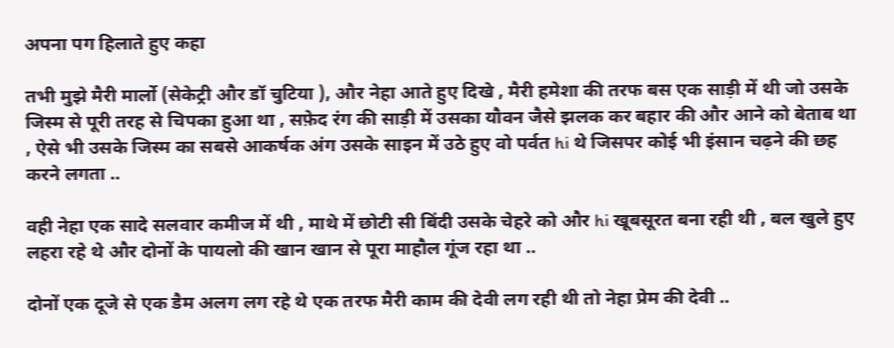अपना पग हिलाते हुए कहा

तभी मुझे मैरी मार्लो (सेकेट्री और डॉ चुटिया ), और नेहा आते हुए दिखे , मैरी हमेशा की तरफ बस एक साड़ी में थी जो उसके जिस्म से पूरी तरह से चिपका हुआ था , सफ़ेद रंग की साड़ी में उसका यौवन जैसे झलक कर बहार की और आने को बेताब था , ऐसे भी उसके जिस्म का सबसे आकर्षक अंग उसके साइन में उठे हुए वो पर्वत hi थे जिसपर कोई भी इंसान चढ़ने की छह करने लगता ..

वही नेहा एक सादे सलवार कमीज में थी , माथे में छोटी सी बिंदी उसके चेहरे को और hi खूबसूरत बना रही थी , बल खुले हुए लहरा रहे थे और दोनों के पायलो की खान खान से पूरा माहौल गूंज रहा था ..

दोनों एक दूजे से एक डैम अलग लग रहे थे एक तरफ मैरी काम की देवी लग रही थी तो नेहा प्रेम की देवी ..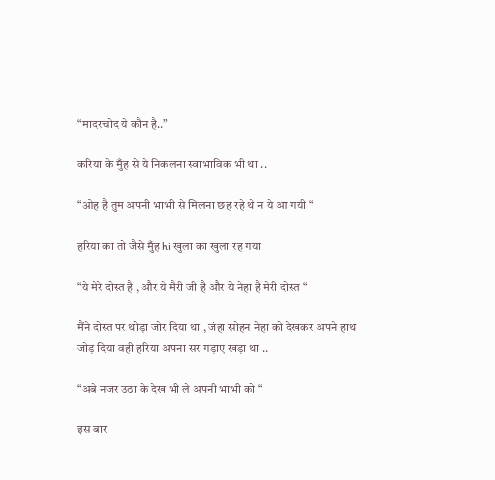“मादरचोद ये कौन है..”

करिया के मुँह से ये निकलना स्वाभाविक भी था ..

“ओह है तुम अपनी भाभी से मिलना छह रहे थे न ये आ गयी “

हरिया का तो जैसे मुँह hi खुला का खुला रह गया

“ये मेरे दोस्त है , और ये मैरी जी है और ये नेहा है मेरी दोस्त “

मैंने दोस्त पर थोड़ा जोर दिया था , जंहा सोहन नेहा को देखकर अपने हाथ जोड़ दिया वही हरिया अपना सर गड़ाए खड़ा था ..

“अबे नजर उठा के देख भी ले अपनी भाभी को “

इस बार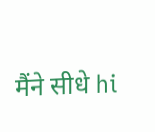मैंने सीधे hi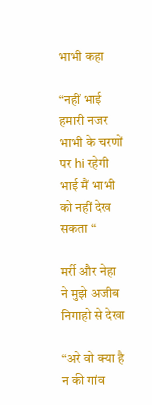भाभी कहा

“नहीं भाई हमारी नजर भाभी के चरणों पर hi रहेगी भाई मैं भाभी को नहीं देख सकता “

मर्री और नेहा ने मुझे अजीब निगाहो से देखा

“अरे वो क्या है न की गांव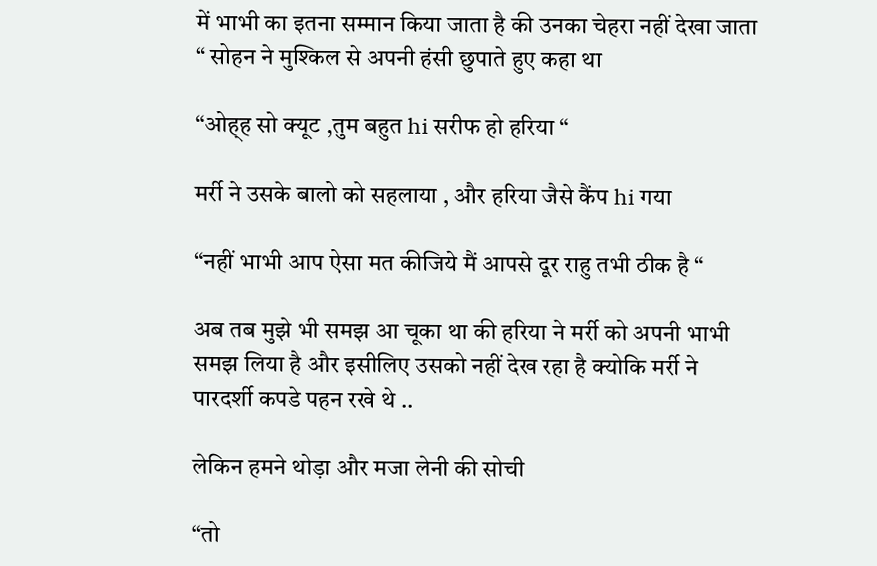में भाभी का इतना सम्मान किया जाता है की उनका चेहरा नहीं देखा जाता “ सोहन ने मुश्किल से अपनी हंसी छुपाते हुए कहा था

“ओह्ह सो क्यूट ,तुम बहुत hi सरीफ हो हरिया “

मर्री ने उसके बालो को सहलाया , और हरिया जैसे कैंप hi गया

“नहीं भाभी आप ऐसा मत कीजिये मैं आपसे दूर राहु तभी ठीक है “

अब तब मुझे भी समझ आ चूका था की हरिया ने मर्री को अपनी भाभी समझ लिया है और इसीलिए उसको नहीं देख रहा है क्योकि मर्री ने पारदर्शी कपडे पहन रखे थे ..

लेकिन हमने थोड़ा और मजा लेनी की सोची

“तो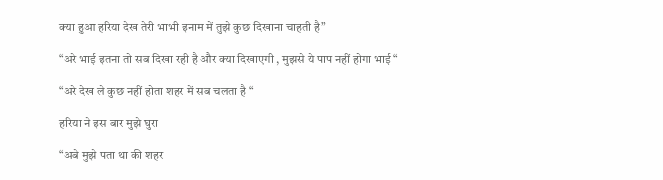क्या हुआ हरिया देख तेरी भाभी इनाम में तुझे कुछ दिखाना चाहती है”

“अरे भाई इतना तो सब दिखा रही है और क्या दिखाएगी , मुझसे ये पाप नहीं होगा भाई “

“अरे देख ले कुछ नहीं होता शहर में सब चलता है “

हरिया ने इस बार मुझे घुरा

“अबे मुझे पता था की शहर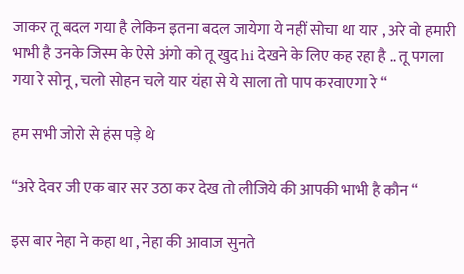जाकर तू बदल गया है लेकिन इतना बदल जायेगा ये नहीं सोचा था यार , अरे वो हमारी भाभी है उनके जिस्म के ऐसे अंगो को तू खुद hi देखने के लिए कह रहा है .. तू पगला गया रे सोनू , चलो सोहन चले यार यंहा से ये साला तो पाप करवाएगा रे “

हम सभी जोरो से हंस पड़े थे

“अरे देवर जी एक बार सर उठा कर देख तो लीजिये की आपकी भाभी है कौन “

इस बार नेहा ने कहा था , नेहा की आवाज सुनते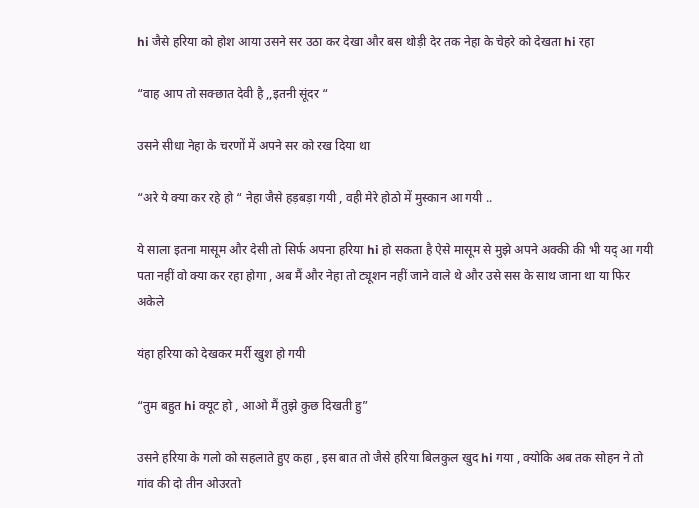hi जैसे हरिया को होश आया उसने सर उठा कर देखा और बस थोड़ी देर तक नेहा के चेहरे को देखता hi रहा

“वाह आप तो सक्छात देवी है ,,इतनी सूंदर “

उसने सीधा नेहा के चरणों में अपने सर को रख दिया था

“अरे ये क्या कर रहे हो “ नेहा जैसे हड़बड़ा गयी , वही मेरे होठो में मुस्कान आ गयी ..

ये साला इतना मासूम और देसी तो सिर्फ अपना हरिया hi हो सकता है ऐसे मासूम से मुझे अपने अक्की की भी यद् आ गयी पता नहीं वो क्या कर रहा होगा , अब मैं और नेहा तो ट्यूशन नहीं जाने वाले थे और उसे सस के साथ जाना था या फिर अकेले

यंहा हरिया को देखकर मर्री खुश हो गयी

“तुम बहुत hi क्यूट हो , आओ मैं तुझे कुछ दिखती हु”

उसने हरिया के गलो को सहलाते हुए कहा , इस बात तो जैसे हरिया बिलकुल खुद hi गया , क्योकि अब तक सोहन ने तो गांव की दो तीन ओउरतो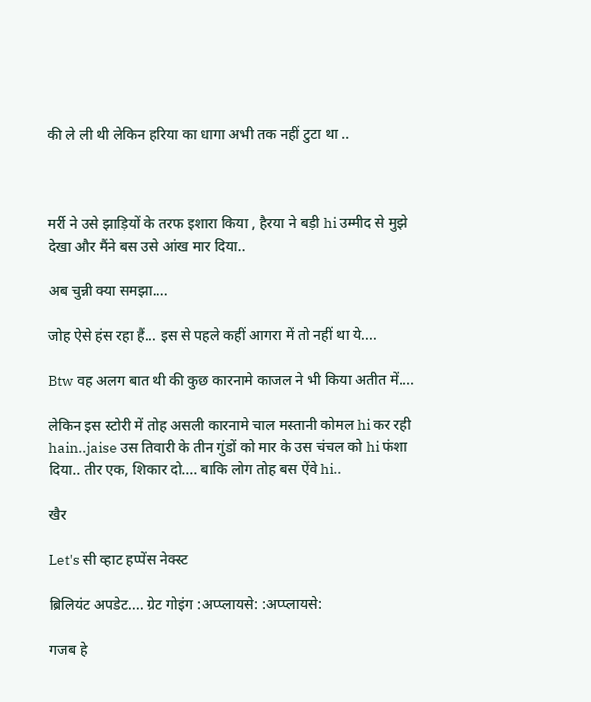की ले ली थी लेकिन हरिया का धागा अभी तक नहीं टुटा था ..



मर्री ने उसे झाड़ियों के तरफ इशारा किया , हैरया ने बड़ी hi उम्मीद से मुझे देखा और मैंने बस उसे आंख मार दिया..

अब चुन्नी क्या समझा....

जोह ऐसे हंस रहा हैं... इस से पहले कहीं आगरा में तो नहीं था ये....

Btw वह अलग बात थी की कुछ कारनामे काजल ने भी किया अतीत में....

लेकिन इस स्टोरी में तोह असली कारनामे चाल मस्तानी कोमल hi कर रही hain..jaise उस तिवारी के तीन गुंडों को मार के उस चंचल को hi फंशा दिया.. तीर एक, शिकार दो.... बाकि लोग तोह बस ऐंवे hi..

खैर

Let's सी व्हाट हप्पेंस नेक्स्ट

ब्रिलियंट अपडेट.... ग्रेट गोइंग :अप्प्लायसे: :अप्प्लायसे:

गजब हे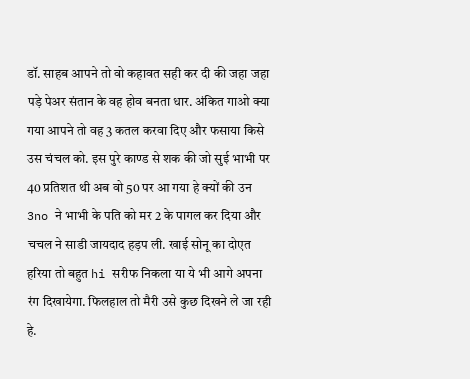डॉ. साहब आपने तो वो कहावत सही कर दी की जहा जहा पड़े पेअर संतान के वह होव बनता धार. अंकित गाओ क्या गया आपने तो वह 3 कतल करवा दिए और फसाया किसे उस चंचल को. इस पुरे काण्ड से शक की जो सुई भाभी पर 40 प्रतिशत थी अब वो 50 पर आ गया हे क्यों की उन 3no ने भाभी के पति को मर 2 के पागल कर दिया और चचल ने साडी जायदाद हड़प ली. खाई सोनू का दोएत हरिया तो बहुत hi सरीफ निकला या ये भी आगे अपना रंग दिखायेगा. फिलहाल तो मैरी उसे कुछ दिखने ले जा रही हे.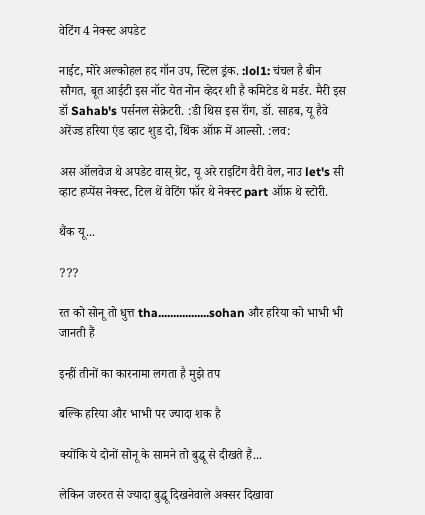वेटिंग 4 नेक्स्ट अपडेट

नाईट, मोरे अल्कोहल हद गॉन उप, स्टिल ड्रंक. :lol1: चंचल है बीन सौगत, बूत आईटी इस नॉट येत नोन व्हेदर शी है कमिटेड थे मर्डर. मैरी इस डॉ Sahab's पर्सनल सेक्रेटरी. :डी थिस इस रॉंग, डॉ. साहब, यू हैवे अरेंज्ड हरिया एंड व्हाट शुड दो, थिंक ऑफ़ में आल्सो. :लव:

अस ऑलवेज थे अपडेट वास् ग्रेट, यू अरे राइटिंग वैरी वेल, नाउ let's सी व्हाट हप्पेंस नेक्स्ट, टिल थें वेटिंग फॉर थे नेक्स्ट part ऑफ़ थे स्टोरी.

थैंक यू...

???

रत को सोनू तो धुत्त tha.................sohan और हरिया को भाभी भी जानती हैं

इन्हीं तीनों का कारनामा लगता है मुझे तप

बल्कि हरिया और भाभी पर ज्यादा शक है

क्योंकि ये दोनों सोनू के सामने तो बुद्धू से दीखते हैं...

लेकिन जरुरत से ज्यादा बुद्धू दिखनेवाले अक्सर दिखावा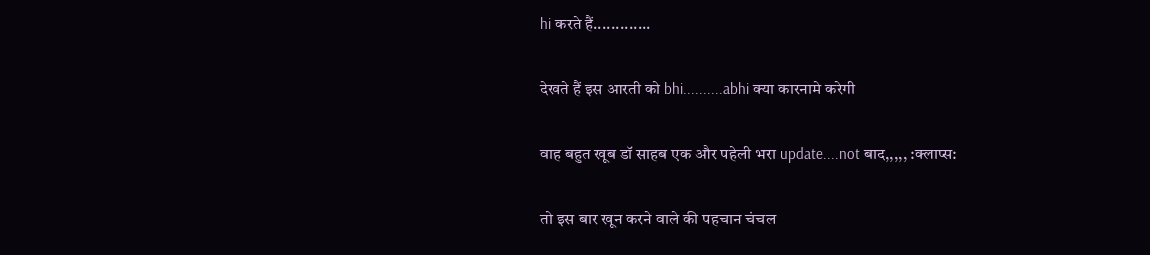hi करते हैं.............

देखते हैं इस आरती को bhi..........abhi क्या कारनामे करेगी

वाह बहुत खूब डॉ साहब एक और पहेली भरा update....not बाद,,,,, :क्लाप्स:

तो इस बार खून करने वाले की पहचान चंचल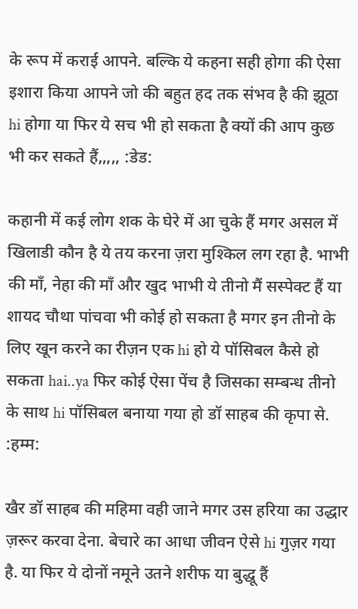के रूप में कराई आपने. बल्कि ये कहना सही होगा की ऐसा इशारा किया आपने जो की बहुत हद तक संभव है की झूठा hi होगा या फिर ये सच भी हो सकता है क्यों की आप कुछ भी कर सकते हैं,,,,, :डेड:

कहानी में कई लोग शक के घेरे में आ चुके हैं मगर असल में खिलाडी कौन है ये तय करना ज़रा मुश्किल लग रहा है. भाभी की माँ, नेहा की माँ और खुद भाभी ये तीनो मैं सस्पेक्ट हैं या शायद चौथा पांचवा भी कोई हो सकता है मगर इन तीनो के लिए खून करने का रीज़न एक hi हो ये पॉसिबल कैसे हो सकता hai..ya फिर कोई ऐसा पेंच है जिसका सम्बन्ध तीनो के साथ hi पॉसिबल बनाया गया हो डॉ साहब की कृपा से. :हम्म:

खैर डॉ साहब की महिमा वही जाने मगर उस हरिया का उद्धार ज़रूर करवा देना. बेचारे का आधा जीवन ऐसे hi गुज़र गया है. या फिर ये दोनों नमूने उतने शरीफ या बुद्धू हैं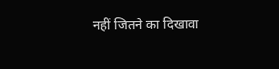नहीं जितने का दिखावा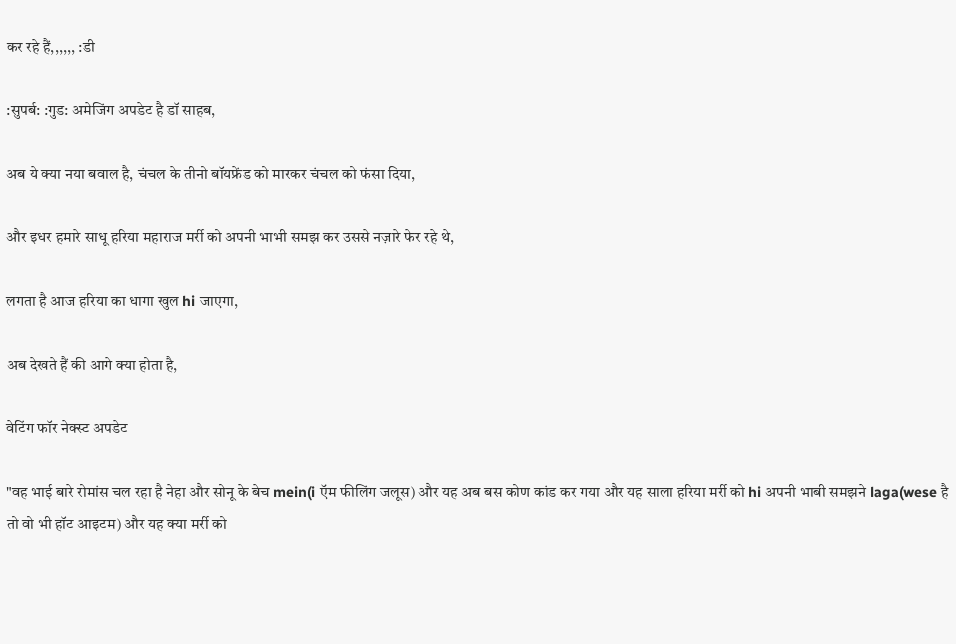कर रहे हैं,,,,,, :डी

:सुपर्ब: :गुड: अमेजिंग अपडेट है डॉ साहब,

अब ये क्या नया बवाल है, चंचल के तीनो बॉयफ्रेंड को मारकर चंचल को फंसा दिया,

और इधर हमारे साधू हरिया महाराज मर्री को अपनी भाभी समझ कर उससे नज़ारे फेर रहे थे,

लगता है आज हरिया का धागा खुल hi जाएगा,

अब देखते हैं की आगे क्या होता है,

वेटिंग फॉर नेक्स्ट अपडेट

"वह भाई बारे रोमांस चल रहा है नेहा और सोनू के बेच mein(i ऍम फीलिंग जलूस) और यह अब बस कोण कांड कर गया और यह साला हरिया मर्री को hi अपनी भाबी समझने laga(wese है तो वो भी हॉट आइटम) और यह क्या मर्री को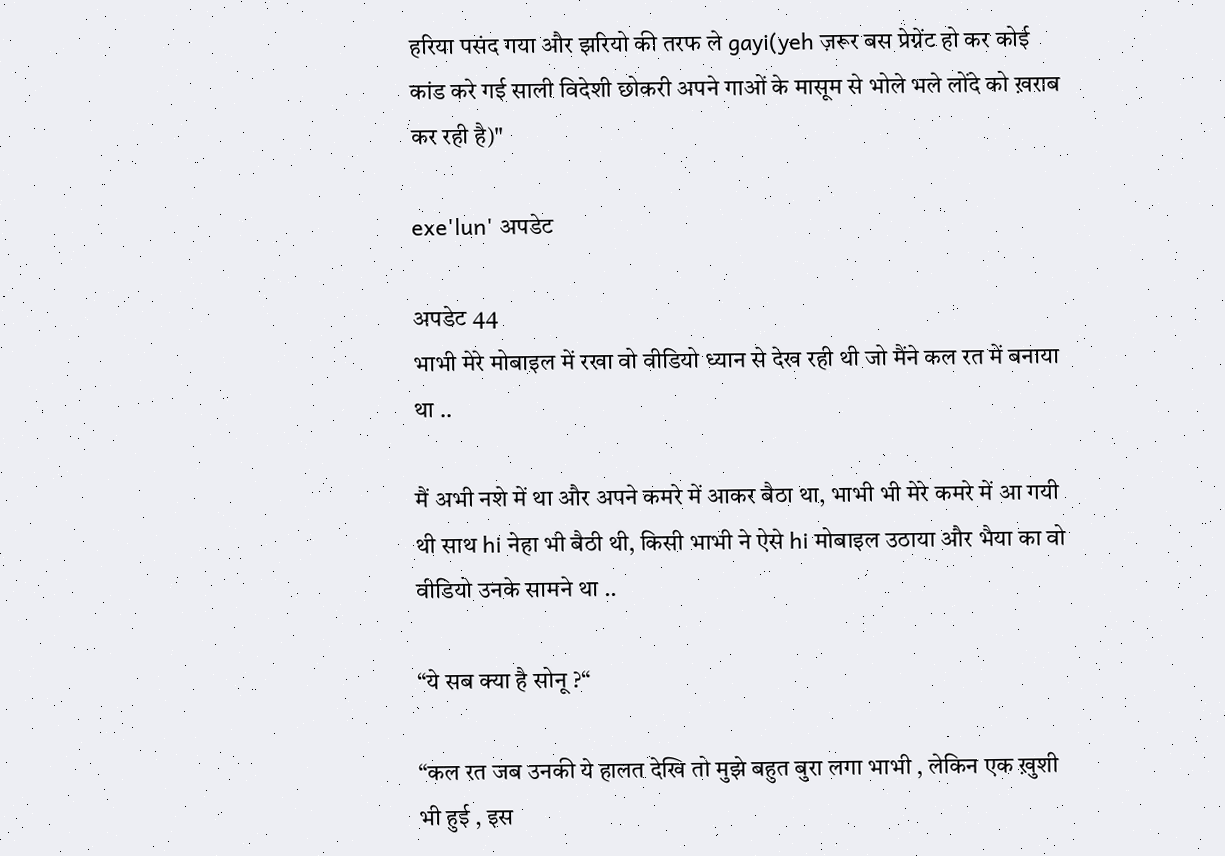हरिया पसंद गया और झरियो की तरफ ले gayi(yeh ज़रूर बस प्रेग्नेंट हो कर कोई कांड करे गई साली विदेशी छोकरी अपने गाओं के मासूम से भोले भले लोंदे को ख़राब कर रही है)"

exe'lun' अपडेट

अपडेट 44
भाभी मेरे मोबाइल में रखा वो वीडियो ध्यान से देख रही थी जो मैंने कल रत में बनाया था ..

मैं अभी नशे में था और अपने कमरे में आकर बैठा था, भाभी भी मेरे कमरे में आ गयी थी साथ hi नेहा भी बैठी थी, किसी भाभी ने ऐसे hi मोबाइल उठाया और भैया का वो वीडियो उनके सामने था ..

“ये सब क्या है सोनू ?“

“कल रत जब उनकी ये हालत देखि तो मुझे बहुत बुरा लगा भाभी , लेकिन एक ख़ुशी भी हुई , इस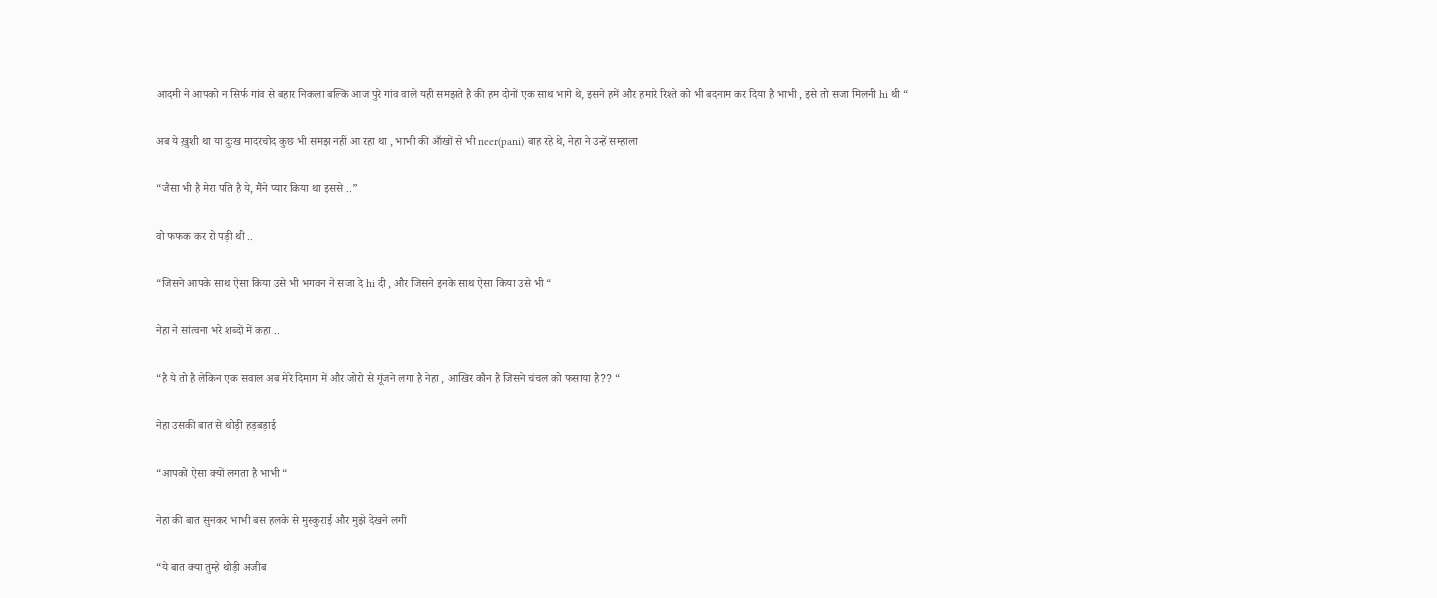आदमी ने आपको न सिर्फ गांव से बहार निकला बल्कि आज पुरे गांव वाले यही समझते है की हम दोनों एक साथ भागे थे, इसने हमें और हमारे रिश्ते को भी बदनाम कर दिया है भाभी , इसे तो सजा मिलनी hi थी “

अब ये ख़ुशी था या दुःख मादरचोद कुछ भी समझ नहीं आ रहा था , भाभी की आँखों से भी neer(pani) बाह रहे थे, नेहा ने उन्हें सम्हाला

“जैसा भी है मेरा पति है ये, मैंने प्यार किया था इससे ..”

वो फफक कर रो पड़ी थी ..

“जिसने आपके साथ ऐसा किया उसे भी भगवन ने सजा दे hi दी , और जिसने इनके साथ ऐसा किया उसे भी “

नेहा ने सांत्वना भरे शब्दों में कहा ..

“है ये तो है लेकिन एक सवाल अब मेरे दिमाग में और जोरो से गूंजने लगा है नेहा , आखिर कौन है जिसने चंचल को फसाया है?? “

नेहा उसकी बात से थोड़ी हड़बड़ाई

“आपको ऐसा क्यों लगता है भाभी “

नेहा की बात सुनकर भाभी बस हलके से मुस्कुराई और मुझे देखने लगी

“ये बात क्या तुम्हे थोड़ी अजीब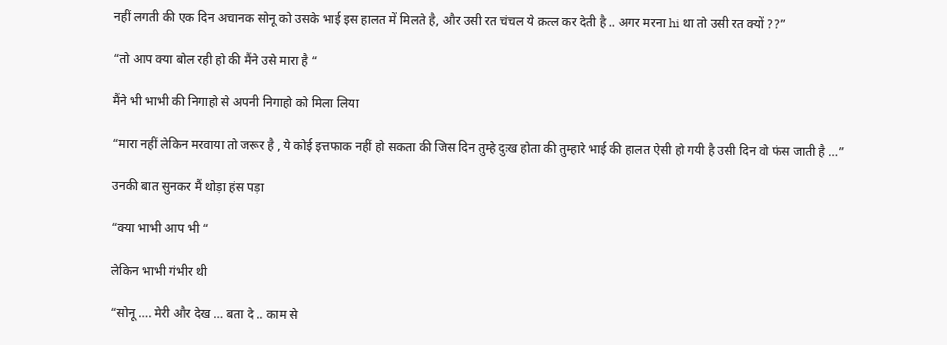नहीं लगती की एक दिन अचानक सोनू को उसके भाई इस हालत में मिलते है, और उसी रत चंचल ये क़त्ल कर देती है .. अगर मरना hi था तो उसी रत क्यों ??”

“तो आप क्या बोल रही हो की मैंने उसे मारा है “

मैंने भी भाभी की निगाहो से अपनी निगाहो को मिला लिया

“मारा नहीं लेकिन मरवाया तो जरूर है , ये कोई इत्तफाक नहीं हो सकता की जिस दिन तुम्हे दुःख होता की तुम्हारे भाई की हालत ऐसी हो गयी है उसी दिन वो फंस जाती है …”

उनकी बात सुनकर मैं थोड़ा हंस पड़ा

“क्या भाभी आप भी “

लेकिन भाभी गंभीर थी

“सोनू …. मेरी और देख … बता दे .. काम से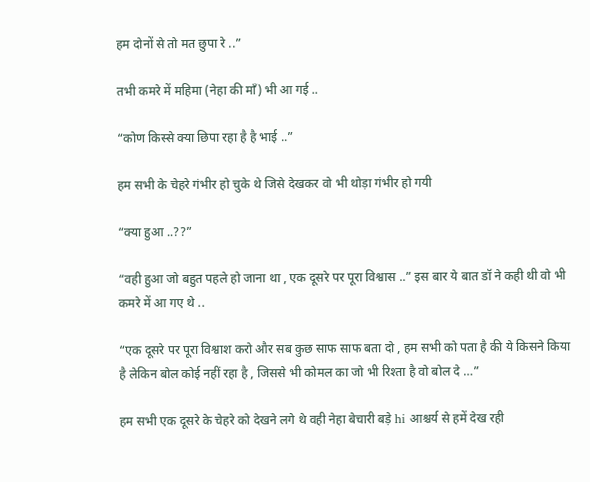हम दोनों से तो मत छुपा रे ..”

तभी कमरे में महिमा (नेहा की माँ) भी आ गई ..

“कोण किस्से क्या छिपा रहा है है भाई ..”

हम सभी के चेहरे गंभीर हो चुके थे जिसे देखकर वो भी थोड़ा गंभीर हो गयी

“क्या हुआ ..??”

“वही हुआ जो बहुत पहले हो जाना था , एक दूसरे पर पूरा विश्वास ..” इस बार ये बात डॉ ने कही थी वो भी कमरे में आ गए थे ..

“एक दूसरे पर पूरा विश्वाश करो और सब कुछ साफ साफ बता दो , हम सभी को पता है की ये किसने किया है लेकिन बोल कोई नहीं रहा है , जिससे भी कोमल का जो भी रिश्ता है वो बोल दे …”

हम सभी एक दूसरे के चेहरे को देखने लगे थे वही नेहा बेचारी बड़े hi आश्चर्य से हमें देख रही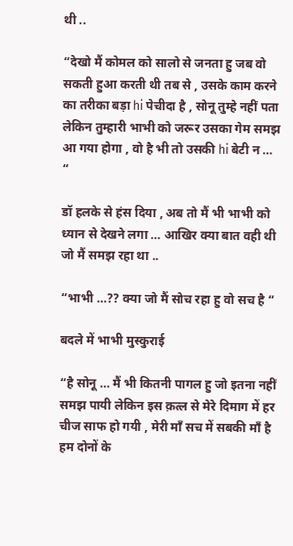थी ..

“देखो मैं कोमल को सालो से जनता हु जब वो सकती हुआ करती थी तब से , उसके काम करने का तरीका बड़ा hi पेचीदा है , सोनू तुम्हे नहीं पता लेकिन तुम्हारी भाभी को जरूर उसका गेम समझ आ गया होगा , वो है भी तो उसकी hi बेटी न … “

डॉ हलके से हंस दिया , अब तो मैं भी भाभी को ध्यान से देखने लगा … आखिर क्या बात वही थी जो मैं समझ रहा था ..

“भाभी …?? क्या जो मैं सोच रहा हु वो सच है “

बदले में भाभी मुस्कुराई

“है सोनू … मैं भी कितनी पागल हु जो इतना नहीं समझ पायी लेकिन इस क़त्ल से मेरे दिमाग में हर चीज साफ हो गयी , मेरी माँ सच में सबकी माँ है हम दोनों के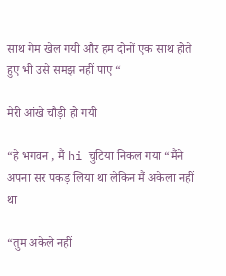साथ गेम खेल गयी और हम दोनों एक साथ होते हुए भी उसे समझ नहीं पाए “

मेरी आंखे चौड़ी हो गयी

“हे भगवन , मैं hi चुटिया निकल गया “मैंने अपना सर पकड़ लिया था लेकिन मैं अकेला नहीं था

“तुम अकेले नहीं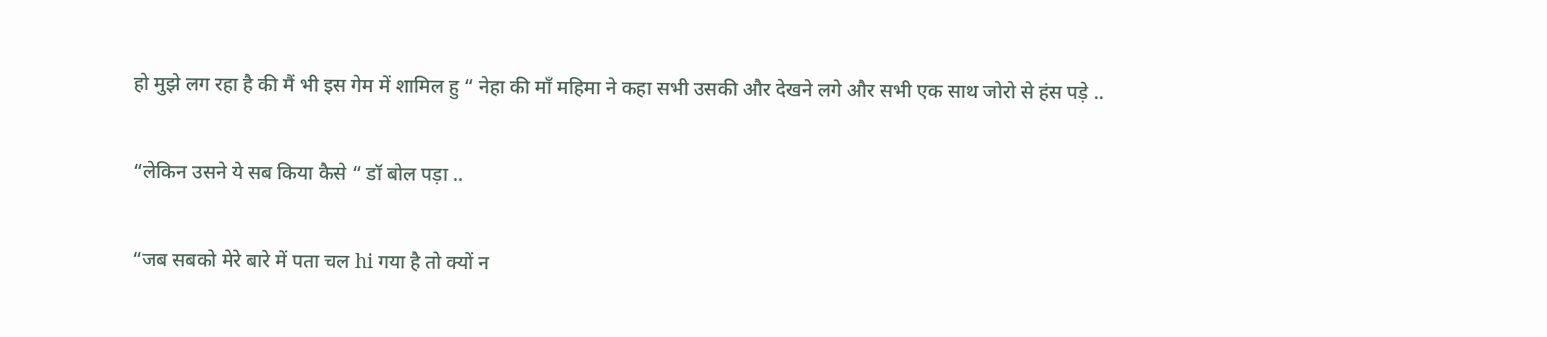हो मुझे लग रहा है की मैं भी इस गेम में शामिल हु “ नेहा की माँ महिमा ने कहा सभी उसकी और देखने लगे और सभी एक साथ जोरो से हंस पड़े ..

“लेकिन उसने ये सब किया कैसे “ डॉ बोल पड़ा ..

“जब सबको मेरे बारे में पता चल hi गया है तो क्यों न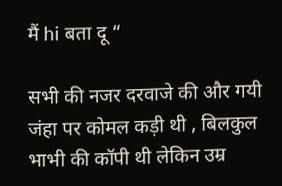मैं hi बता दू “

सभी की नजर दरवाजे की और गयी जंहा पर कोमल कड़ी थी , बिलकुल भाभी की कॉपी थी लेकिन उम्र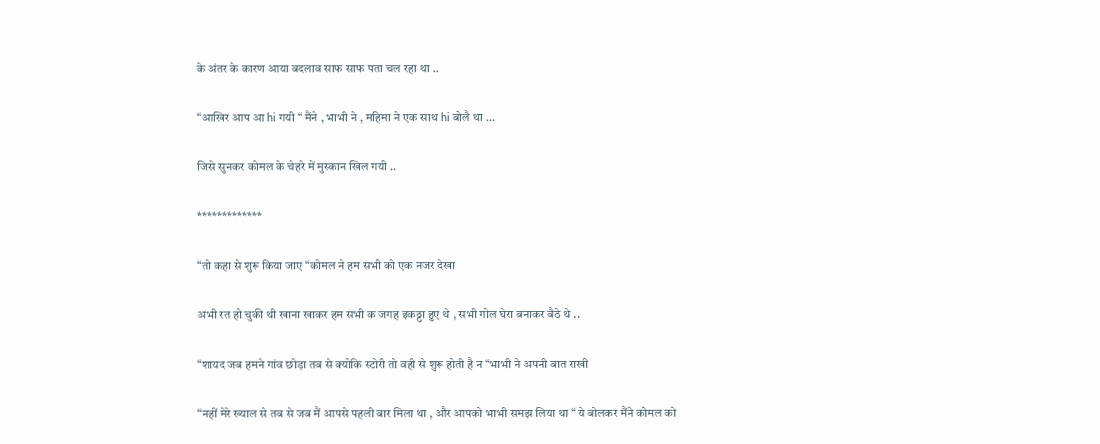के अंतर के कारण आया बदलाव साफ साफ पता चल रहा था ..

“आखिर आप आ hi गयी “ मैंने , भाभी ने , महिमा ने एक साथ hi बोलै था …

जिसे सुनकर कोमल के चेहरे में मुस्कान खिल गयी ..

*************

“तो कहा से शुरू किया जाए “कोमल ने हम सभी को एक नजर देखा

अभी रत हो चुकी थी खाना खाकर हम सभी क जगह इकठ्ठा हुए थे , सभी गोल घेरा बनाकर बैठे थे ..

“शायद जब हमने गांव छोड़ा तब से क्योकि स्टोरी तो वही से शुरू होती है न “भाभी ने अपनी बात राखी

“नहीं मेरे ख्याल से तब से जब मैं आपसे पहली बार मिला था , और आपको भाभी समझ लिया था “ ये बोलकर मैंने कोमल को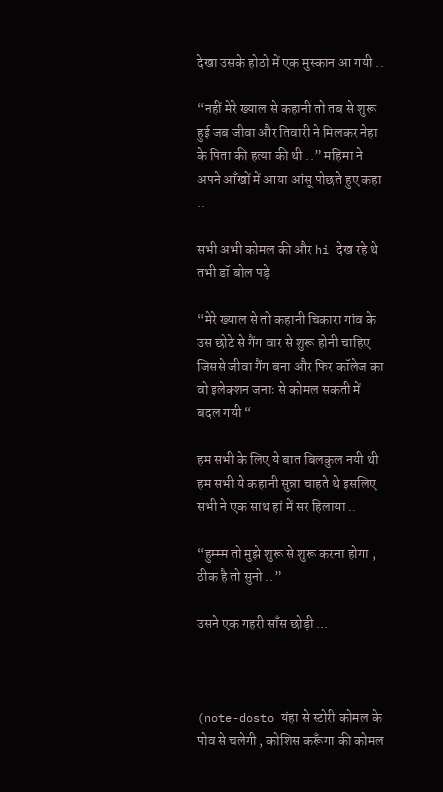देखा उसके होठो में एक मुस्कान आ गयी ..

“नहीं मेरे ख्याल से कहानी तो तब से शुरू हुई जब जीवा और तिवारी ने मिलकर नेहा के पिता की हत्या की थी ..” महिमा ने अपने आँखों में आया आंसू पोछते हुए कहा ..

सभी अभी कोमल की और hi देख रहे थे तभी डॉ बोल पड़े

“मेरे ख्याल से तो कहानी चिकारा गांव के उस छोटे से गैंग वार से शुरू होनी चाहिए जिससे जीवा गैंग बना और फिर कॉलेज का वो इलेक्शन जनाः से कोमल सकती में बदल गयी “

हम सभी के लिए ये बात बिलकुल नयी थी हम सभी ये कहानी सुन्ना चाहते थे इसलिए सभी ने एक साथ हां में सर हिलाया ..

“हुम्म्म तो मुझे शुरू से शुरू करना होगा , ठीक है तो सुनो ..”

उसने एक गहरी साँस छोड़ी …



(note-dosto यंहा से स्टोरी कोमल के पोव से चलेगी , कोशिस करूँगा की कोमल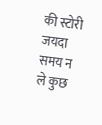की स्टोरी जयदा समय न ले कुछ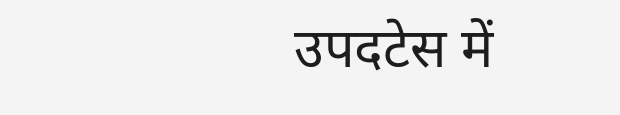उपदटेस में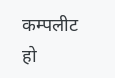कम्पलीट हो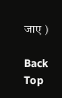जाए )

Back
Top